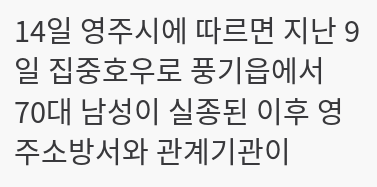14일 영주시에 따르면 지난 9일 집중호우로 풍기읍에서 70대 남성이 실종된 이후 영주소방서와 관계기관이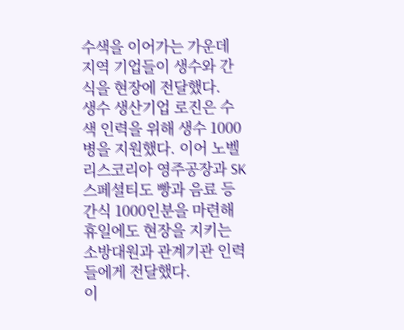수색을 이어가는 가운데 지역 기업들이 생수와 간식을 현장에 전달했다.
생수 생산기업 로진은 수색 인력을 위해 생수 1000병을 지원했다. 이어 노벨리스코리아 영주공장과 SK스페셜티도 빵과 음료 등 간식 1000인분을 마련해 휴일에도 현장을 지키는 소방대원과 관계기관 인력들에게 전달했다.
이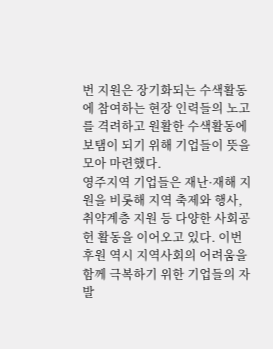번 지원은 장기화되는 수색활동에 참여하는 현장 인력들의 노고를 격려하고 원활한 수색활동에 보탬이 되기 위해 기업들이 뜻을 모아 마련했다.
영주지역 기업들은 재난·재해 지원을 비롯해 지역 축제와 행사, 취약계층 지원 등 다양한 사회공헌 활동을 이어오고 있다. 이번 후원 역시 지역사회의 어려움을 함께 극복하기 위한 기업들의 자발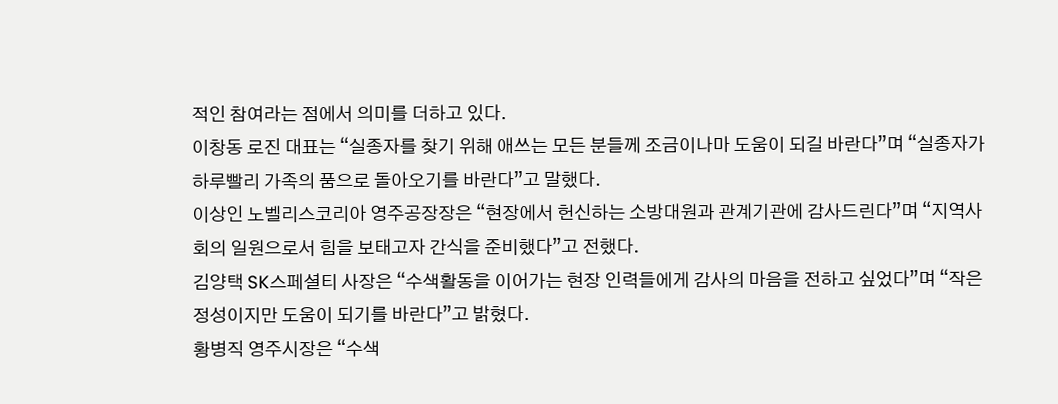적인 참여라는 점에서 의미를 더하고 있다.
이창동 로진 대표는 “실종자를 찾기 위해 애쓰는 모든 분들께 조금이나마 도움이 되길 바란다”며 “실종자가 하루빨리 가족의 품으로 돌아오기를 바란다”고 말했다.
이상인 노벨리스코리아 영주공장장은 “현장에서 헌신하는 소방대원과 관계기관에 감사드린다”며 “지역사회의 일원으로서 힘을 보태고자 간식을 준비했다”고 전했다.
김양택 SK스페셜티 사장은 “수색활동을 이어가는 현장 인력들에게 감사의 마음을 전하고 싶었다”며 “작은 정성이지만 도움이 되기를 바란다”고 밝혔다.
황병직 영주시장은 “수색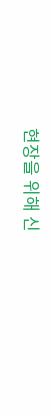현장을 위해 신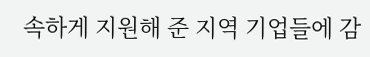속하게 지원해 준 지역 기업들에 감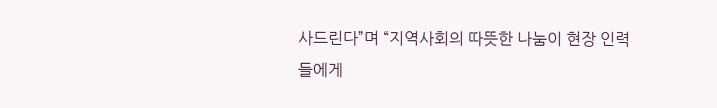사드린다”며 “지역사회의 따뜻한 나눔이 현장 인력들에게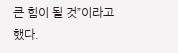큰 힘이 될 것”이라고 했다.